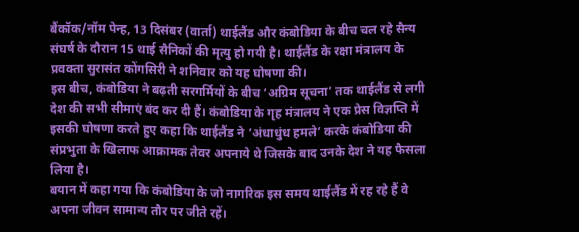बैंकॉक/नॉम पेन्ह, 13 दिसंबर (वार्ता) थाईलैंड और कंबोडिया के बीच चल रहे सैन्य संघर्ष के दौरान 15 थाई सैनिकों की मृत्यु हो गयी है। थाईलैंड के रक्षा मंत्रालय के प्रवक्ता सुरासंत कोंगसिरी ने शनिवार को यह घोषणा की।
इस बीच, कंबोडिया ने बढ़ती सरगर्मियों के बीच ‘अग्रिम सूचना’ तक थाईलैंड से लगी देश की सभी सीमाएं बंद कर दी हैं। कंबोडिया के गृह मंत्रालय ने एक प्रेस विज्ञप्ति में इसकी घोषणा करते हुए कहा कि थाईलैंड ने ‘अंधाधुंध हमले’ करके कंबोडिया की संप्रभुता के खिलाफ आक्रामक तेवर अपनाये थे जिसके बाद उनके देश ने यह फैसला लिया है।
बयान में कहा गया कि कंबोडिया के जो नागरिक इस समय थाईलैंड में रह रहे हैं वे अपना जीवन सामान्य तौर पर जीते रहें।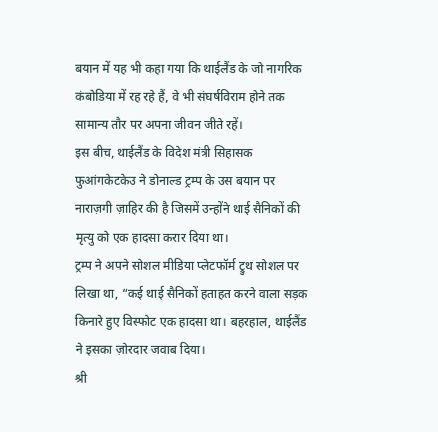बयान में यह भी कहा गया कि थाईलैंड के जो नागरिक कंबोडिया में रह रहे हैं, वे भी संघर्षविराम होने तक सामान्य तौर पर अपना जीवन जीते रहें।
इस बीच, थाईलैंड के विदेश मंत्री सिहासक फुआंगकेटकेउ ने डोनाल्ड ट्रम्प के उस बयान पर नाराज़गी ज़ाहिर की है जिसमें उन्होंने थाई सैनिकों की मृत्यु को एक हादसा करार दिया था।
ट्रम्प ने अपने सोशल मीडिया प्लेटफॉर्म ट्रुथ सोशल पर लिखा था, “कई थाई सैनिकों हताहत करने वाला सड़क किनारे हुए विस्फोट एक हादसा था। बहरहाल, थाईलैंड ने इसका ज़ोरदार जवाब दिया।
श्री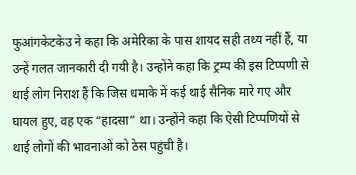फुआंगकेटकेउ ने कहा कि अमेरिका के पास शायद सही तथ्य नहीं हैं, या उन्हें गलत जानकारी दी गयी है। उन्होंने कहा कि ट्रम्प की इस टिप्पणी से थाई लोग निराश हैं कि जिस धमाके में कई थाई सैनिक मारे गए और घायल हुए, वह एक “हादसा” था। उन्होंने कहा कि ऐसी टिप्पणियों से थाई लोगों की भावनाओं को ठेस पहुंची है।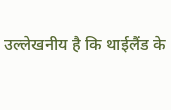उल्लेखनीय है कि थाईलैंड के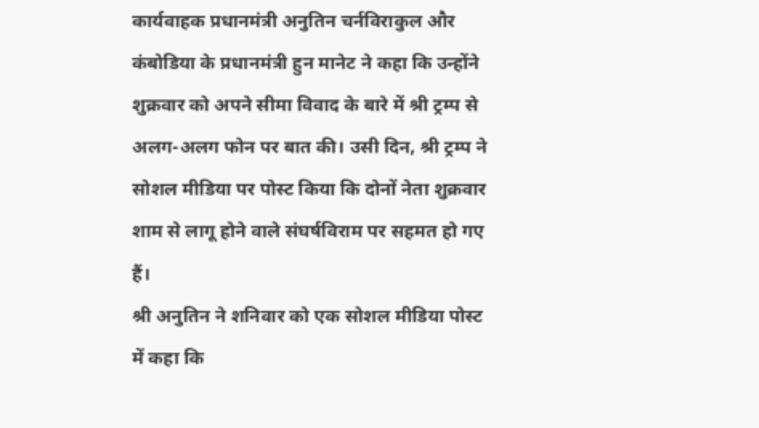कार्यवाहक प्रधानमंत्री अनुतिन चर्नविराकुल और कंबोडिया के प्रधानमंत्री हुन मानेट ने कहा कि उन्होंने शुक्रवार को अपने सीमा विवाद के बारे में श्री ट्रम्प से अलग-अलग फोन पर बात की। उसी दिन, श्री ट्रम्प ने सोशल मीडिया पर पोस्ट किया कि दोनों नेता शुक्रवार शाम से लागू होने वाले संघर्षविराम पर सहमत हो गए हैं।
श्री अनुतिन ने शनिवार को एक सोशल मीडिया पोस्ट में कहा कि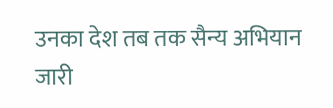उनका देश तब तक सैन्य अभियान जारी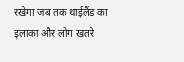रखेगा जब तक थाईलैंड का इलाका और लोग खतरे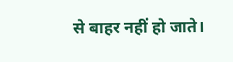से बाहर नहीं हो जाते।